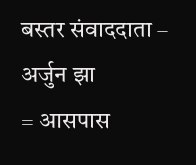बस्तर संवाददाता – अर्जुन झा
= आसपास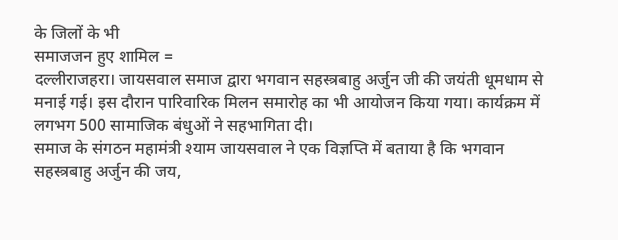के जिलों के भी
समाजजन हुए शामिल =
दल्लीराजहरा। जायसवाल समाज द्वारा भगवान सहस्त्रबाहु अर्जुन जी की जयंती धूमधाम से मनाई गई। इस दौरान पारिवारिक मिलन समारोह का भी आयोजन किया गया। कार्यक्रम में लगभग 500 सामाजिक बंधुओं ने सहभागिता दी।
समाज के संगठन महामंत्री श्याम जायसवाल ने एक विज्ञप्ति में बताया है कि भगवान सहस्त्रबाहु अर्जुन की जय,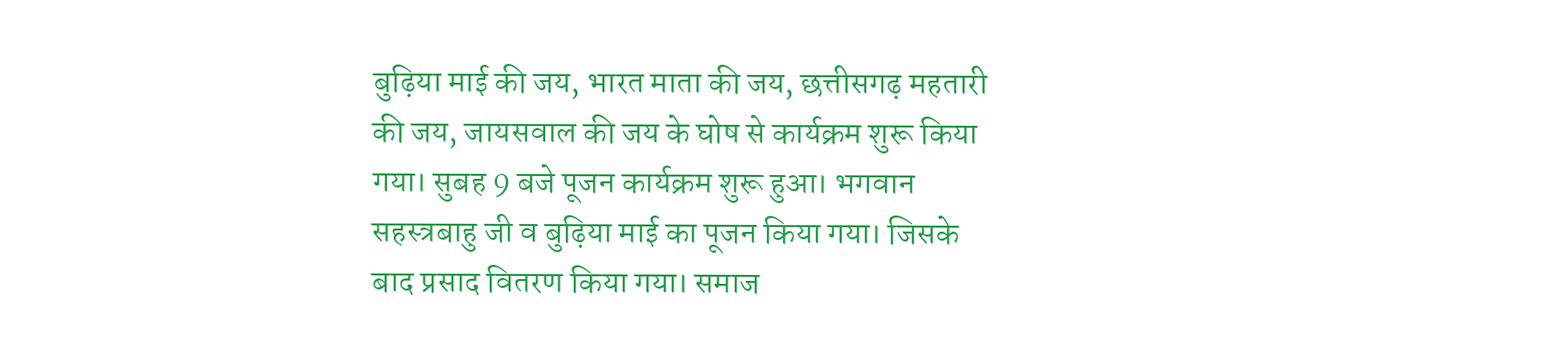बुढ़िया माई की जय, भारत माता की जय, छत्तीसगढ़ महतारी की जय, जायसवाल की जय के घोष से कार्यक्रम शुरू किया गया। सुबह 9 बजे पूजन कार्यक्रम शुरू हुआ। भगवान सहस्त्रबाहु जी व बुढ़िया माई का पूजन किया गया। जिसके बाद प्रसाद वितरण किया गया। समाज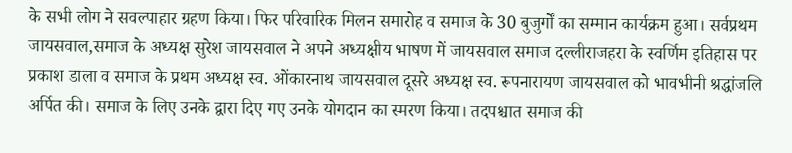के सभी लोग ने सवल्पाहार ग्रहण किया। फिर परिवारिक मिलन समारोह व समाज के 30 बुजुर्गों का सम्मान कार्यक्रम हुआ। सर्वप्रथम जायसवाल,समाज के अध्यक्ष सुरेश जायसवाल ने अपने अध्यक्षीय भाषण में जायसवाल समाज दल्लीराजहरा के स्वर्णिम इतिहास पर प्रकाश डाला व समाज के प्रथम अध्यक्ष स्व. ओंकारनाथ जायसवाल दूसरे अध्यक्ष स्व. रूपनारायण जायसवाल को भावभीनी श्रद्धांजलि अर्पित की। समाज के लिए उनके द्वारा दिए गए उनके योगदान का स्मरण किया। तदपश्चात समाज की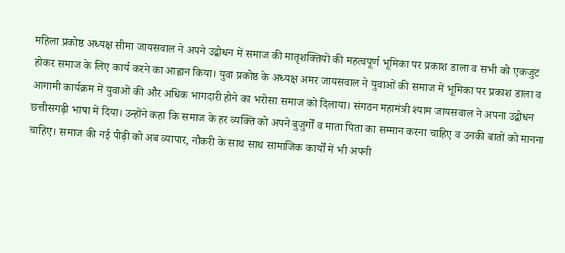महिला प्रकोष्ठ अध्यक्ष सीमा जायसवाल ने अपने उद्बोधन में समाज की मातृशक्तियों की महत्वपूर्ण भूमिका पर प्रकाश डाला व सभी को एकजुट होकर समाज के लिए कार्य करने का आह्वान किया। युवा प्रकोष्ठ के अध्यक्ष अमर जायसवाल ने युवाओं की समाज में भूमिका पर प्रकाश डाला व आगामी कार्यक्रम में युवाओं की और अधिक भागदारी होने का भरोसा समाज को दिलाया। संगठन महामंत्री श्याम जायसवाल ने अपना उद्बोधन छत्तीसगढ़ी भाषा में दिया। उन्होंने कहा कि समाज के हर व्यक्ति को अपने बुजुर्गों व माता पिता का सम्मान करना चाहिए व उनकी बातों को मानना चाहिए। समाज की नई पीढ़ी को अब व्यापार, नौकरी के साथ साथ सामाजिक कार्यों में भी अपनी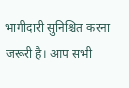भागीदारी सुनिश्चित करना जरूरी है। आप सभी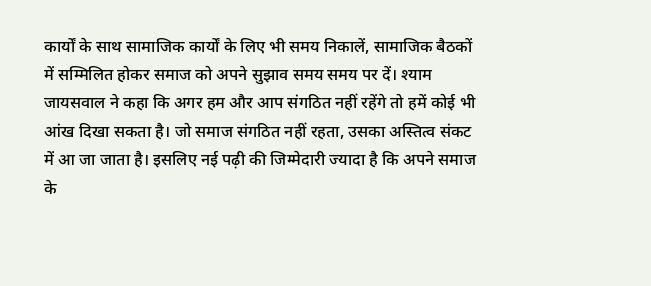कार्यों के साथ सामाजिक कार्यों के लिए भी समय निकालें, सामाजिक बैठकों में सम्मिलित होकर समाज को अपने सुझाव समय समय पर दें। श्याम जायसवाल ने कहा कि अगर हम और आप संगठित नहीं रहेंगे तो हमें कोई भी आंख दिखा सकता है। जो समाज संगठित नहीं रहता, उसका अस्तित्व संकट में आ जा जाता है। इसलिए नई पढ़ी की जिम्मेदारी ज्यादा है कि अपने समाज के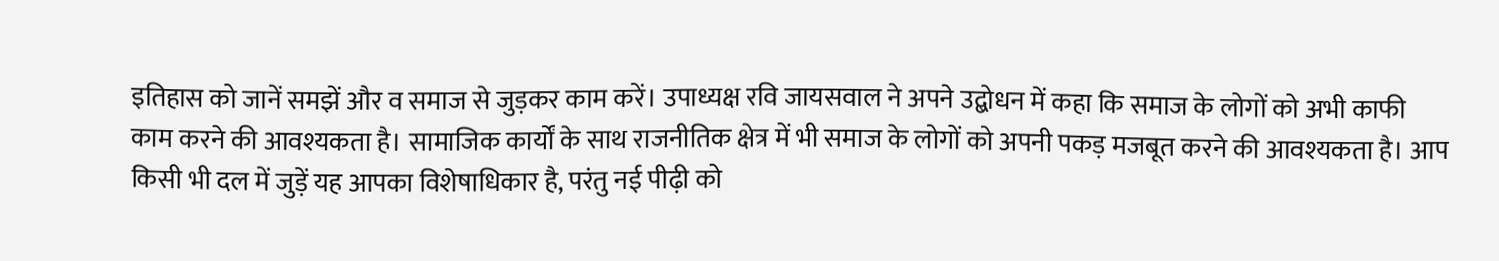इतिहास को जानें समझें और व समाज से जुड़कर काम करें। उपाध्यक्ष रवि जायसवाल ने अपने उद्बोधन में कहा कि समाज के लोगों को अभी काफी काम करने की आवश्यकता है। सामाजिक कार्यों के साथ राजनीतिक क्षेत्र में भी समाज के लोगों को अपनी पकड़ मजबूत करने की आवश्यकता है। आप किसी भी दल में जुड़ें यह आपका विशेषाधिकार है, परंतु नई पीढ़ी को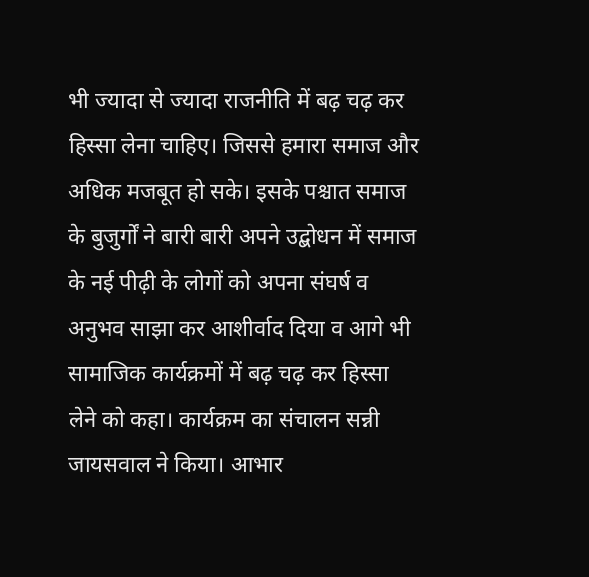भी ज्यादा से ज्यादा राजनीति में बढ़ चढ़ कर हिस्सा लेना चाहिए। जिससे हमारा समाज और अधिक मजबूत हो सके। इसके पश्चात समाज के बुजुर्गों ने बारी बारी अपने उद्बोधन में समाज के नई पीढ़ी के लोगों को अपना संघर्ष व अनुभव साझा कर आशीर्वाद दिया व आगे भी सामाजिक कार्यक्रमों में बढ़ चढ़ कर हिस्सा लेने को कहा। कार्यक्रम का संचालन सन्नी जायसवाल ने किया। आभार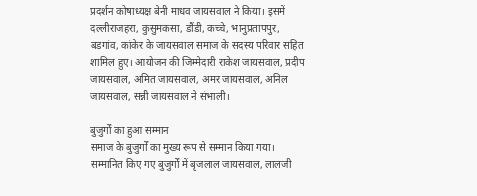प्रदर्शन कोषाध्यक्ष बेनी माधव जायसवाल ने किया। इसमें दल्लीराजहरा, कुसुमकसा, डौंडी, कच्चे, भानुप्रतापपुर, बडगांव, कांकेर के जायसवाल समाज के सदस्य परिवार सहित शामिल हुए। आयोजन की जिम्मेदारी राकेश जायसवाल, प्रदीप जायसवाल, अमित जायसवाल, अमर जायसवाल, अनिल जायसवाल, सन्नी जायसवाल ने संभाली।

बुजुर्गों का हुआ सम्मान
समाज के बुजुर्गों का मुख्य रूप से सम्मान किया गया। सम्मानित किए गए बुजुर्गों में बृजलाल जायसवाल, लालजी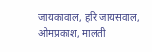जायकावाल, हरि जायसवाल, ओमप्रकाश, मालती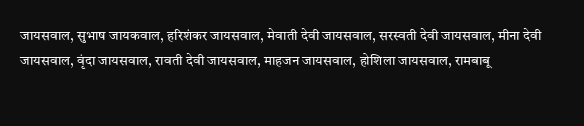जायसवाल, सुभाष जायकवाल, हरिशंकर जायसवाल, मेवाती देवी जायसवाल, सरस्वती देवी जायसवाल, मीना देवी जायसवाल, वृंदा जायसवाल, रावती देवी जायसवाल, माहजन जायसवाल, होशिला जायसवाल, रामबाबू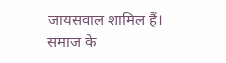जायसवाल शामिल हैं। समाज के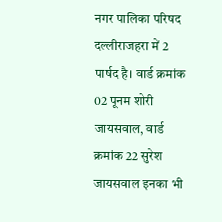नगर पालिका परिषद दल्लीराजहरा में 2 पार्षद है। वार्ड क्रमांक 02 पूनम शोरी जायसवाल, वार्ड क्रमांक 22 सुरेश जायसवाल इनका भी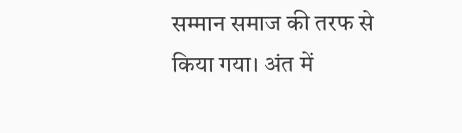सम्मान समाज की तरफ से किया गया। अंत में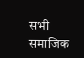सभी समाजिक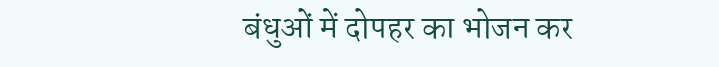बंधुओं में दोपहर का भोजन कर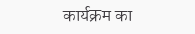कार्यक्रम का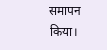समापन किया।